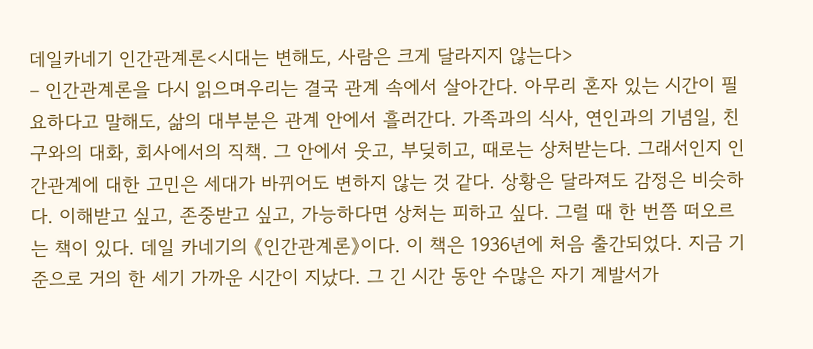데일카네기 인간관계론<시대는 변해도, 사람은 크게 달라지지 않는다>
– 인간관계론을 다시 읽으며우리는 결국 관계 속에서 살아간다. 아무리 혼자 있는 시간이 필요하다고 말해도, 삶의 대부분은 관계 안에서 흘러간다. 가족과의 식사, 연인과의 기념일, 친구와의 대화, 회사에서의 직책. 그 안에서 웃고, 부딪히고, 때로는 상처받는다. 그래서인지 인간관계에 대한 고민은 세대가 바뀌어도 변하지 않는 것 같다. 상황은 달라져도 감정은 비슷하다. 이해받고 싶고, 존중받고 싶고, 가능하다면 상처는 피하고 싶다. 그럴 때 한 번쯤 떠오르는 책이 있다. 데일 카네기의 《인간관계론》이다. 이 책은 1936년에 처음 출간되었다. 지금 기준으로 거의 한 세기 가까운 시간이 지났다. 그 긴 시간 동안 수많은 자기 계발서가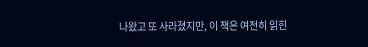나왔고 또 사라졌지만, 이 책은 여전히 읽힌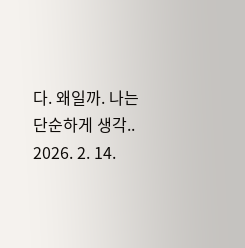다. 왜일까. 나는 단순하게 생각..
2026. 2. 14.